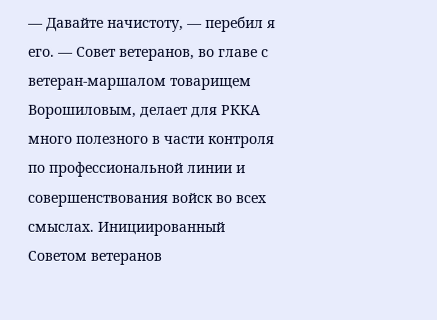— Давайте начистоту, — перебил я его. — Совет ветеранов, во главе с ветеран-маршалом товарищем Ворошиловым, делает для РККА много полезного в части контроля по профессиональной линии и совершенствования войск во всех смыслах. Инициированный Советом ветеранов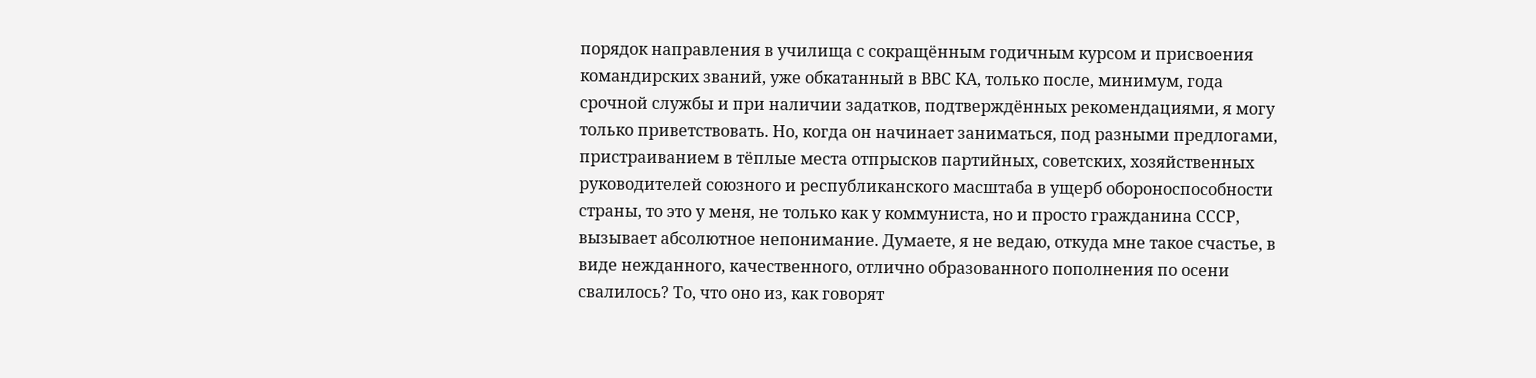порядок направления в училища с сокращённым годичным курсом и присвоения командирских званий, уже обкатанный в ВВС КА, только после, минимум, года срочной службы и при наличии задатков, подтверждённых рекомендациями, я могу только приветствовать. Но, когда он начинает заниматься, под разными предлогами, пристраиванием в тёплые места отпрысков партийных, советских, хозяйственных руководителей союзного и республиканского масштаба в ущерб обороноспособности страны, то это у меня, не только как у коммуниста, но и просто гражданина СССР, вызывает абсолютное непонимание. Думаете, я не ведаю, откуда мне такое счастье, в виде нежданного, качественного, отлично образованного пополнения по осени свалилось? То, что оно из, как говорят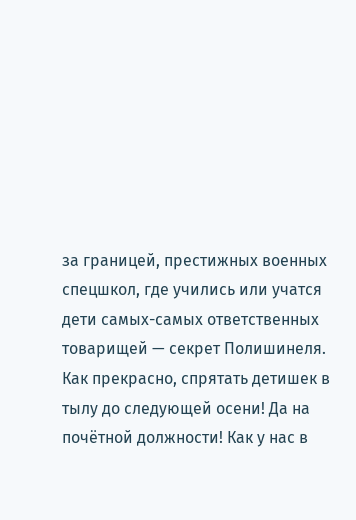за границей, престижных военных спецшкол, где учились или учатся дети самых-самых ответственных товарищей — секрет Полишинеля. Как прекрасно, спрятать детишек в тылу до следующей осени! Да на почётной должности! Как у нас в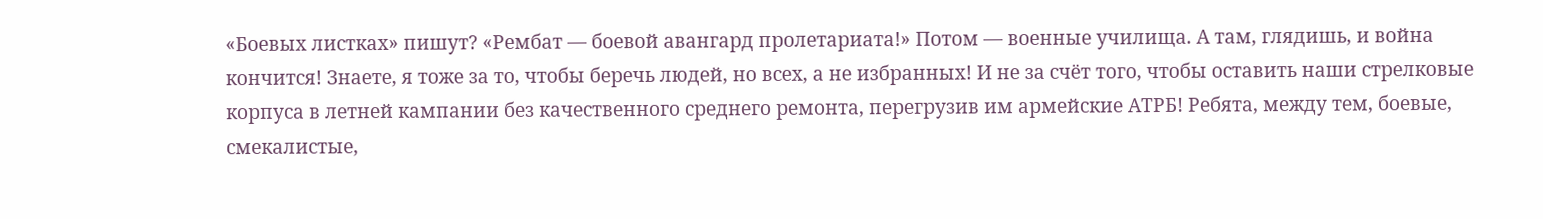«Боевых листках» пишут? «Рембат — боевой авангард пролетариата!» Потом — военные училища. А там, глядишь, и война кончится! Знаете, я тоже за то, чтобы беречь людей, но всех, а не избранных! И не за счёт того, чтобы оставить наши стрелковые корпуса в летней кампании без качественного среднего ремонта, перегрузив им армейские АТРБ! Ребята, между тем, боевые, смекалистые,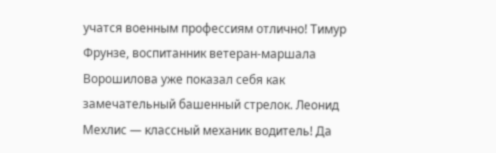учатся военным профессиям отлично! Тимур Фрунзе, воспитанник ветеран-маршала Ворошилова уже показал себя как замечательный башенный стрелок. Леонид Мехлис — классный механик водитель! Да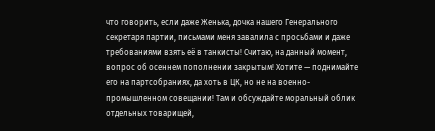что говорить, если даже Женька, дочка нашего Генерального секретаря партии, письмами меня завалила с просьбами и даже требованиями взять её в танкисты! Считаю, на данный момент, вопрос об осеннем пополнении закрытым! Хотите — поднимайте его на партсобраниях, да хоть в ЦК, но не на военно-промышленном совещании! Там и обсуждайте моральный облик отдельных товарищей,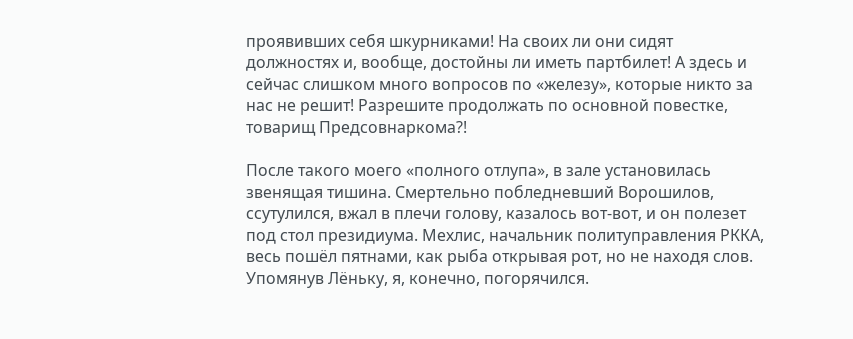проявивших себя шкурниками! На своих ли они сидят должностях и, вообще, достойны ли иметь партбилет! А здесь и сейчас слишком много вопросов по «железу», которые никто за нас не решит! Разрешите продолжать по основной повестке, товарищ Предсовнаркома?!

После такого моего «полного отлупа», в зале установилась звенящая тишина. Смертельно побледневший Ворошилов, ссутулился, вжал в плечи голову, казалось вот-вот, и он полезет под стол президиума. Мехлис, начальник политуправления РККА, весь пошёл пятнами, как рыба открывая рот, но не находя слов. Упомянув Лёньку, я, конечно, погорячился.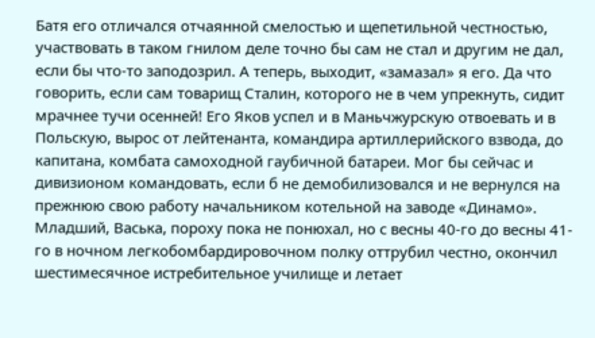Батя его отличался отчаянной смелостью и щепетильной честностью, участвовать в таком гнилом деле точно бы сам не стал и другим не дал, если бы что-то заподозрил. А теперь, выходит, «замазал» я его. Да что говорить, если сам товарищ Сталин, которого не в чем упрекнуть, сидит мрачнее тучи осенней! Его Яков успел и в Маньчжурскую отвоевать и в Польскую, вырос от лейтенанта, командира артиллерийского взвода, до капитана, комбата самоходной гаубичной батареи. Мог бы сейчас и дивизионом командовать, если б не демобилизовался и не вернулся на прежнюю свою работу начальником котельной на заводе «Динамо». Младший, Васька, пороху пока не понюхал, но с весны 40-го до весны 41-го в ночном легкобомбардировочном полку оттрубил честно, окончил шестимесячное истребительное училище и летает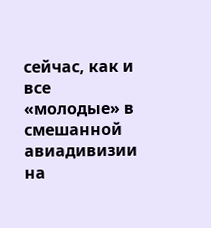сейчас, как и все «молодые» в смешанной авиадивизии на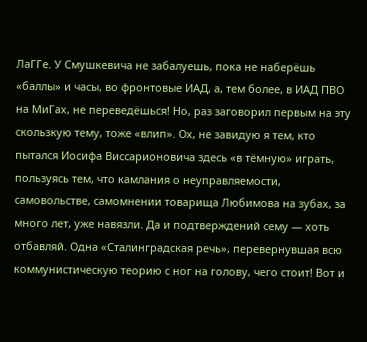ЛаГГе. У Смушкевича не забалуешь, пока не наберёшь «баллы» и часы, во фронтовые ИАД, а, тем более, в ИАД ПВО на МиГах, не переведёшься! Но, раз заговорил первым на эту скользкую тему, тоже «влип». Ох, не завидую я тем, кто пытался Иосифа Виссарионовича здесь «в тёмную» играть, пользуясь тем, что камлания о неуправляемости, самовольстве, самомнении товарища Любимова на зубах, за много лет, уже навязли. Да и подтверждений сему — хоть отбавляй. Одна «Сталинградская речь», перевернувшая всю коммунистическую теорию с ног на голову, чего стоит! Вот и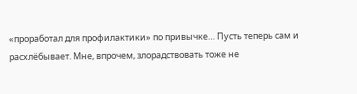«проработал для профилактики» по привычке… Пусть теперь сам и расхлёбывает. Мне, впрочем, злорадствовать тоже не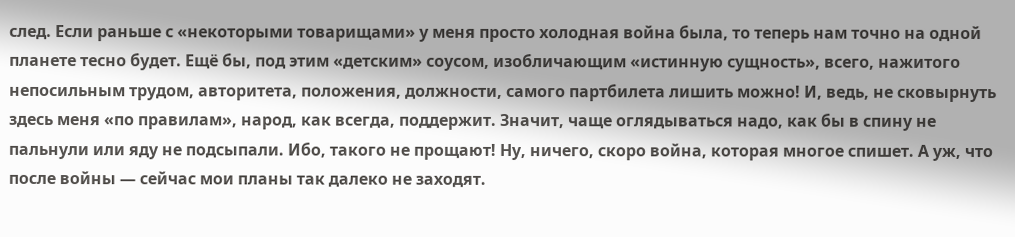след. Если раньше с «некоторыми товарищами» у меня просто холодная война была, то теперь нам точно на одной планете тесно будет. Ещё бы, под этим «детским» соусом, изобличающим «истинную сущность», всего, нажитого непосильным трудом, авторитета, положения, должности, самого партбилета лишить можно! И, ведь, не сковырнуть здесь меня «по правилам», народ, как всегда, поддержит. Значит, чаще оглядываться надо, как бы в спину не пальнули или яду не подсыпали. Ибо, такого не прощают! Ну, ничего, скоро война, которая многое спишет. А уж, что после войны — сейчас мои планы так далеко не заходят.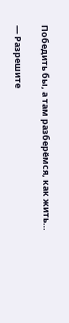Победить бы, а там разберёмся, как жить…

— Разрешите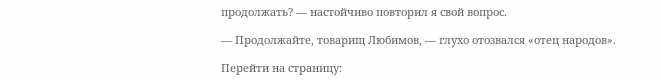продолжать? — настойчиво повторил я свой вопрос.

— Продолжайте, товарищ Любимов, — глухо отозвался «отец народов».

Перейти на страницу: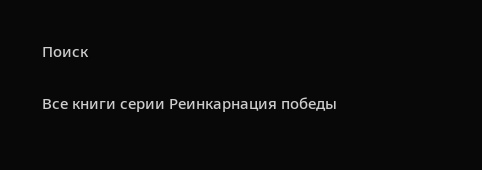Поиск

Все книги серии Реинкарнация победы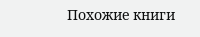Похожие книги